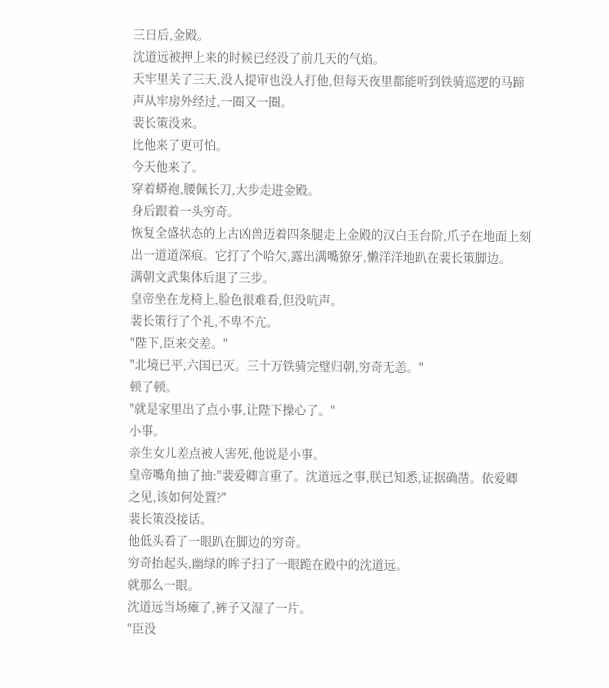三日后,金殿。
沈道远被押上来的时候已经没了前几天的气焰。
天牢里关了三天,没人提审也没人打他,但每天夜里都能听到铁骑巡逻的马蹄声从牢房外经过,一圈又一圈。
裴长策没来。
比他来了更可怕。
今天他来了。
穿着蟒袍,腰佩长刀,大步走进金殿。
身后跟着一头穷奇。
恢复全盛状态的上古凶兽迈着四条腿走上金殿的汉白玉台阶,爪子在地面上刻出一道道深痕。它打了个哈欠,露出满嘴獠牙,懒洋洋地趴在裴长策脚边。
满朝文武集体后退了三步。
皇帝坐在龙椅上,脸色很难看,但没吭声。
裴长策行了个礼,不卑不亢。
"陛下,臣来交差。"
"北境已平,六国已灭。三十万铁骑完璧归朝,穷奇无恙。"
顿了顿。
"就是家里出了点小事,让陛下操心了。"
小事。
亲生女儿差点被人害死,他说是小事。
皇帝嘴角抽了抽:"裴爱卿言重了。沈道远之事,朕已知悉,证据确凿。依爱卿之见,该如何处置?"
裴长策没接话。
他低头看了一眼趴在脚边的穷奇。
穷奇抬起头,幽绿的眸子扫了一眼跪在殿中的沈道远。
就那么一眼。
沈道远当场瘫了,裤子又湿了一片。
"臣没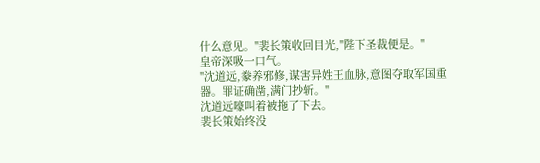什么意见。"裴长策收回目光,"陛下圣裁便是。"
皇帝深吸一口气。
"沈道远,豢养邪修,谋害异姓王血脉,意图夺取军国重器。罪证确凿,满门抄斩。"
沈道远嚎叫着被拖了下去。
裴长策始终没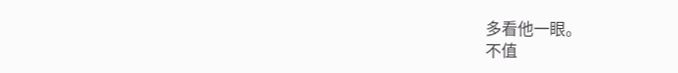多看他一眼。
不值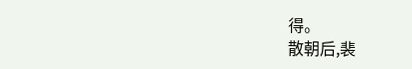得。
散朝后,裴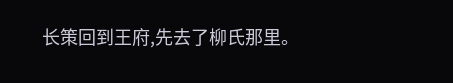长策回到王府,先去了柳氏那里。